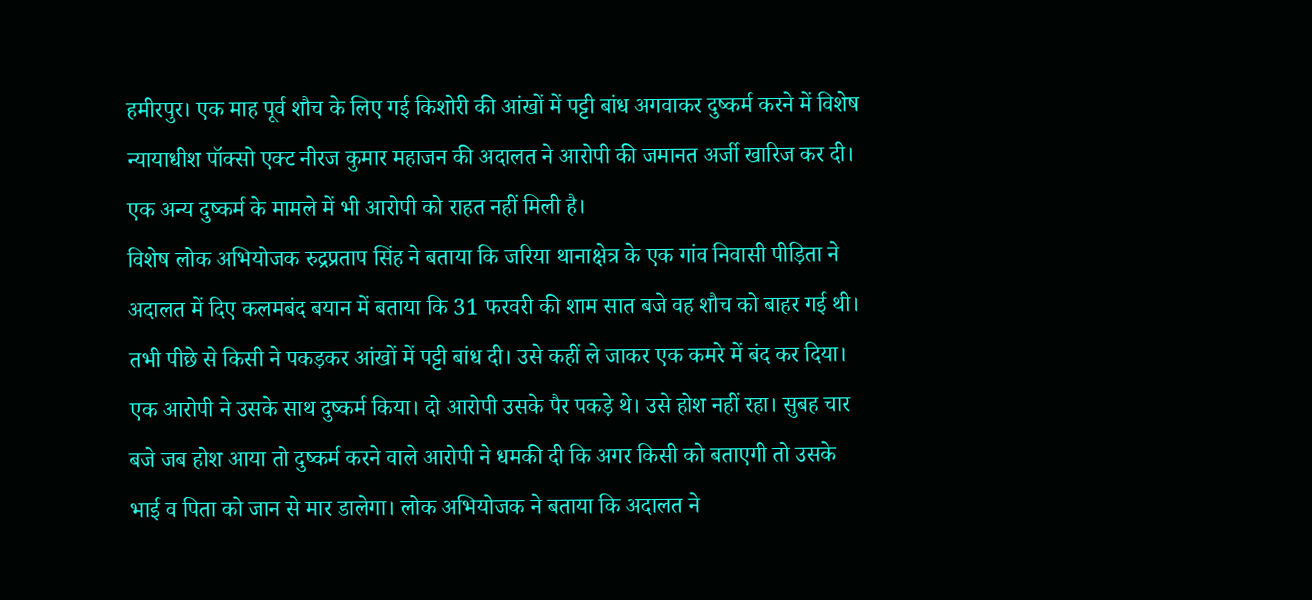हमीरपुर। एक माह पूर्व शौच के लिए गई किशोरी की आंखों में पट्टी बांध अगवाकर दुष्कर्म करने में विशेष न्यायाधीश पॉक्सो एक्ट नीरज कुमार महाजन की अदालत ने आरोपी की जमानत अर्जी खारिज कर दी। एक अन्य दुष्कर्म के मामले में भी आरोपी को राहत नहीं मिली है।
विशेष लोक अभियोजक रुद्रप्रताप सिंह ने बताया कि जरिया थानाक्षेत्र के एक गांव निवासी पीड़िता ने अदालत में दिए कलमबंद बयान में बताया कि 31 फरवरी की शाम सात बजे वह शौच को बाहर गई थी। तभी पीछे से किसी ने पकड़कर आंखों में पट्टी बांध दी। उसे कहीं ले जाकर एक कमरे में बंद कर दिया। एक आरोपी ने उसके साथ दुष्कर्म किया। दो आरोपी उसके पैर पकड़े थे। उसे होश नहीं रहा। सुबह चार बजे जब होश आया तो दुष्कर्म करने वाले आरोपी ने धमकी दी कि अगर किसी को बताएगी तो उसके भाई व पिता को जान से मार डालेगा। लोक अभियोजक ने बताया कि अदालत ने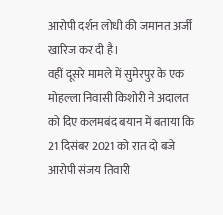आरोपी दर्शन लोधी की जमानत अर्जी खारिज कर दी है।
वहीं दूसरे मामले में सुमेरपुर के एक मोहल्ला निवासी किशोरी ने अदालत को दिए कलमबंद बयान में बताया कि 21 दिसंबर 2021 को रात दो बजे आरोपी संजय तिवारी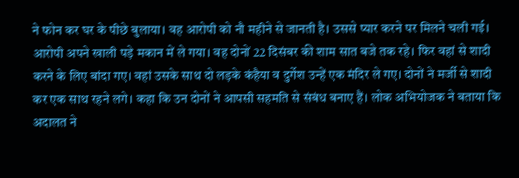ने फोन कर घर के पीछे बुलाया। वह आरोपी को नौ महीने से जानती है। उससे प्यार करने पर मिलने चली गई। आरोपी अपने खाली पड़े मकान में ले गया। वह दोनों 22 दिसंबर की शाम सात बजे तक रहे। फिर वहां से शादी करने के लिए बांदा गए। वहां उसके साथ दो लड़के कंहैया व दुर्गेश उन्हें एक मंदिर ले गए। दोनों ने मर्जी से शादी कर एक साथ रहने लगे। कहा कि उन दोनों ने आपसी सहमति से संबंध बनाए हैं। लोक अभियोजक ने बताया कि अदालत ने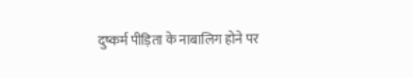दुष्कर्म पीड़िता के नाबालिग होने पर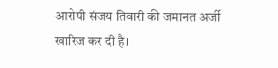आरोपी संजय तिवारी की जमानत अर्जी खारिज कर दी है।